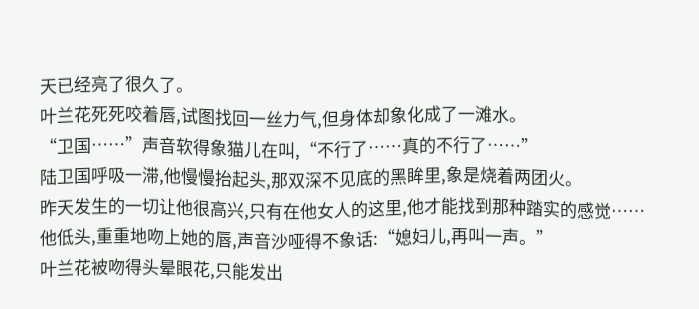天已经亮了很久了。
叶兰花死死咬着唇,试图找回一丝力气,但身体却象化成了一滩水。
“卫国……”声音软得象猫儿在叫,“不行了……真的不行了……”
陆卫国呼吸一滞,他慢慢抬起头,那双深不见底的黑眸里,象是烧着两团火。
昨天发生的一切让他很高兴,只有在他女人的这里,他才能找到那种踏实的感觉……
他低头,重重地吻上她的唇,声音沙哑得不象话:“媳妇儿,再叫一声。”
叶兰花被吻得头晕眼花,只能发出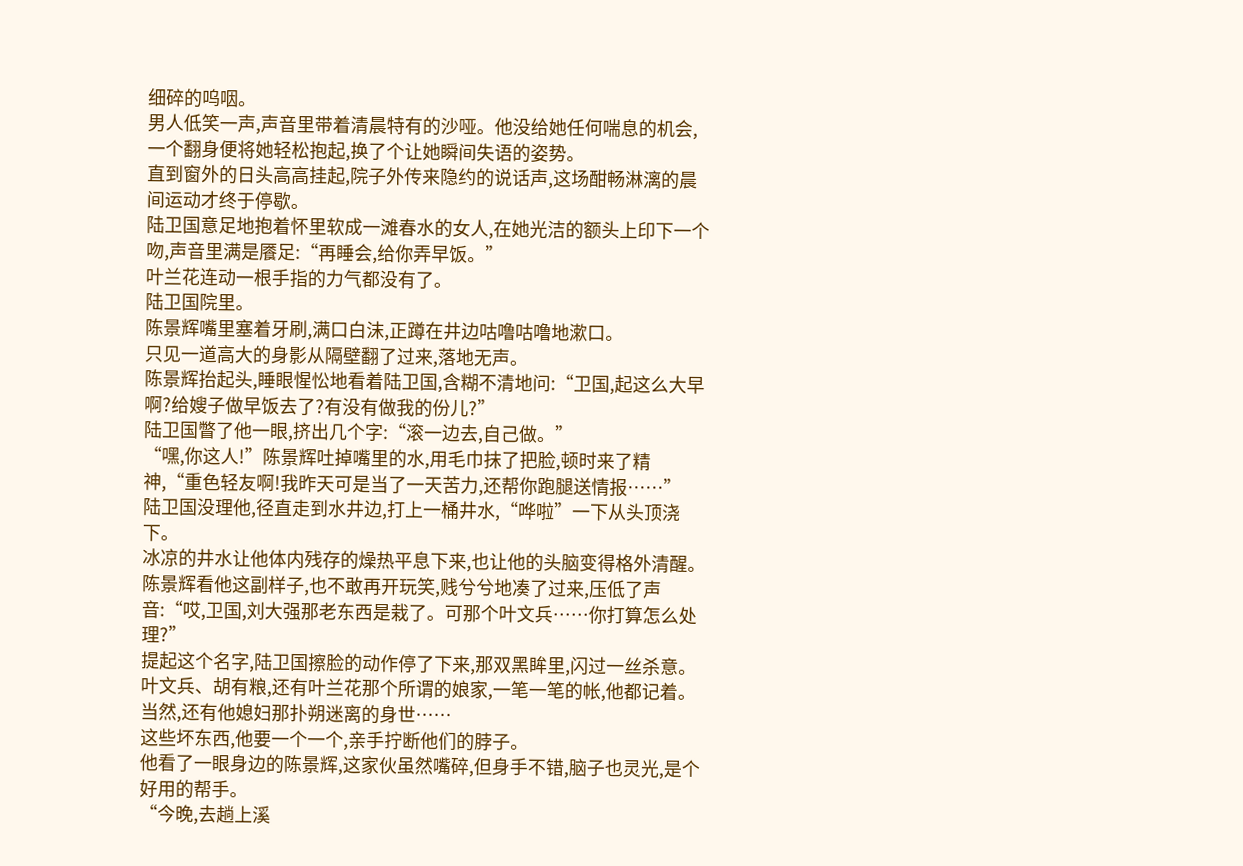细碎的呜咽。
男人低笑一声,声音里带着清晨特有的沙哑。他没给她任何喘息的机会,一个翻身便将她轻松抱起,换了个让她瞬间失语的姿势。
直到窗外的日头高高挂起,院子外传来隐约的说话声,这场酣畅淋漓的晨间运动才终于停歇。
陆卫国意足地抱着怀里软成一滩春水的女人,在她光洁的额头上印下一个吻,声音里满是餍足:“再睡会,给你弄早饭。”
叶兰花连动一根手指的力气都没有了。
陆卫国院里。
陈景辉嘴里塞着牙刷,满口白沫,正蹲在井边咕噜咕噜地漱口。
只见一道高大的身影从隔壁翻了过来,落地无声。
陈景辉抬起头,睡眼惺忪地看着陆卫国,含糊不清地问:“卫国,起这么大早啊?给嫂子做早饭去了?有没有做我的份儿?”
陆卫国瞥了他一眼,挤出几个字:“滚一边去,自己做。”
“嘿,你这人!”陈景辉吐掉嘴里的水,用毛巾抹了把脸,顿时来了精神,“重色轻友啊!我昨天可是当了一天苦力,还帮你跑腿送情报……”
陆卫国没理他,径直走到水井边,打上一桶井水,“哗啦”一下从头顶浇下。
冰凉的井水让他体内残存的燥热平息下来,也让他的头脑变得格外清醒。
陈景辉看他这副样子,也不敢再开玩笑,贱兮兮地凑了过来,压低了声音:“哎,卫国,刘大强那老东西是栽了。可那个叶文兵……你打算怎么处理?”
提起这个名字,陆卫国擦脸的动作停了下来,那双黑眸里,闪过一丝杀意。
叶文兵、胡有粮,还有叶兰花那个所谓的娘家,一笔一笔的帐,他都记着。当然,还有他媳妇那扑朔迷离的身世……
这些坏东西,他要一个一个,亲手拧断他们的脖子。
他看了一眼身边的陈景辉,这家伙虽然嘴碎,但身手不错,脑子也灵光,是个好用的帮手。
“今晚,去趟上溪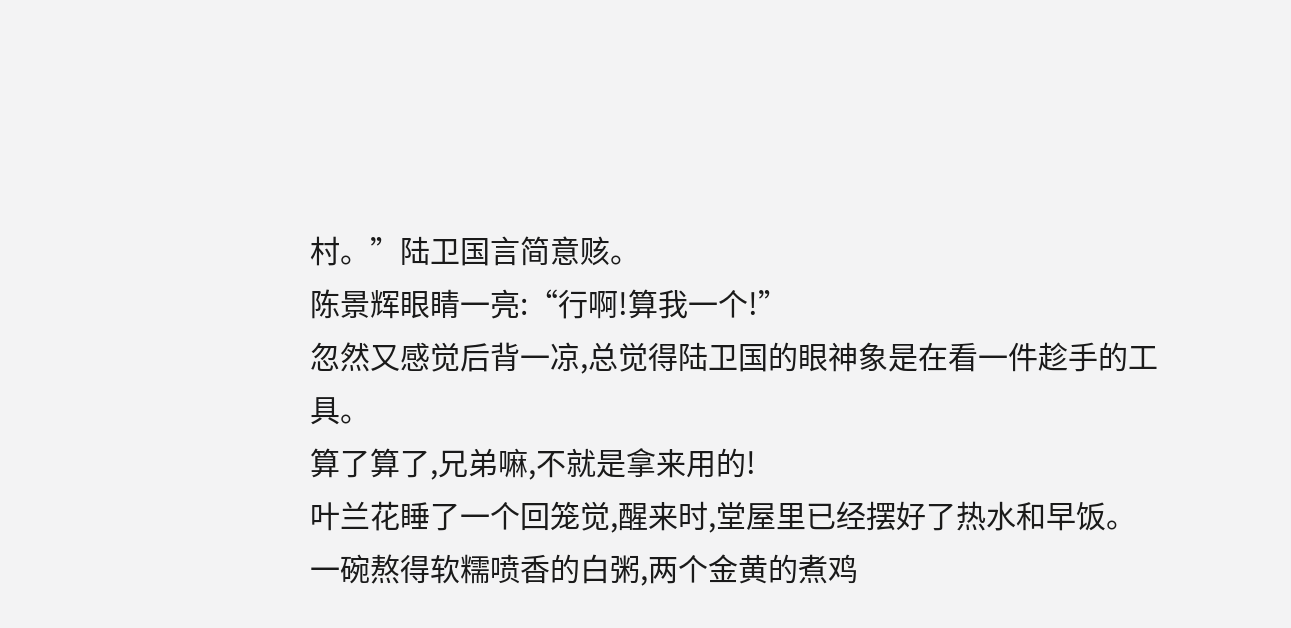村。”陆卫国言简意赅。
陈景辉眼睛一亮:“行啊!算我一个!”
忽然又感觉后背一凉,总觉得陆卫国的眼神象是在看一件趁手的工具。
算了算了,兄弟嘛,不就是拿来用的!
叶兰花睡了一个回笼觉,醒来时,堂屋里已经摆好了热水和早饭。
一碗熬得软糯喷香的白粥,两个金黄的煮鸡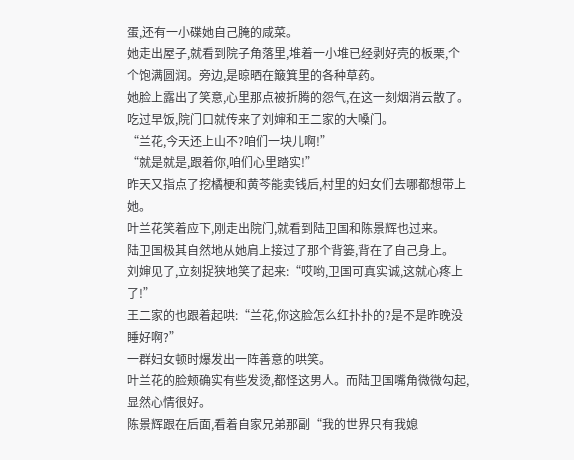蛋,还有一小碟她自己腌的咸菜。
她走出屋子,就看到院子角落里,堆着一小堆已经剥好壳的板栗,个个饱满圆润。旁边,是晾晒在簸箕里的各种草药。
她脸上露出了笑意,心里那点被折腾的怨气,在这一刻烟消云散了。
吃过早饭,院门口就传来了刘婶和王二家的大嗓门。
“兰花,今天还上山不?咱们一块儿啊!”
“就是就是,跟着你,咱们心里踏实!”
昨天又指点了挖橘梗和黄芩能卖钱后,村里的妇女们去哪都想带上她。
叶兰花笑着应下,刚走出院门,就看到陆卫国和陈景辉也过来。
陆卫国极其自然地从她肩上接过了那个背篓,背在了自己身上。
刘婶见了,立刻捉狭地笑了起来:“哎哟,卫国可真实诚,这就心疼上了!”
王二家的也跟着起哄:“兰花,你这脸怎么红扑扑的?是不是昨晚没睡好啊?”
一群妇女顿时爆发出一阵善意的哄笑。
叶兰花的脸颊确实有些发烫,都怪这男人。而陆卫国嘴角微微勾起,显然心情很好。
陈景辉跟在后面,看着自家兄弟那副“我的世界只有我媳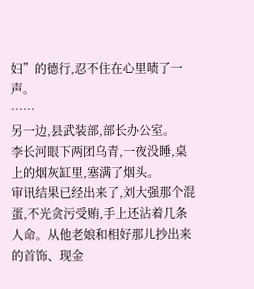妇”的德行,忍不住在心里啧了一声。
……
另一边,县武装部,部长办公室。
李长河眼下两团乌青,一夜没睡,桌上的烟灰缸里,塞满了烟头。
审讯结果已经出来了,刘大强那个混蛋,不光贪污受贿,手上还沾着几条人命。从他老娘和相好那儿抄出来的首饰、现金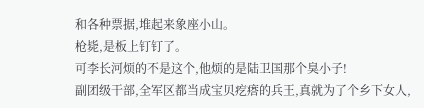和各种票据,堆起来象座小山。
枪毙,是板上钉钉了。
可李长河烦的不是这个,他烦的是陆卫国那个臭小子!
副团级干部,全军区都当成宝贝疙瘩的兵王,真就为了个乡下女人,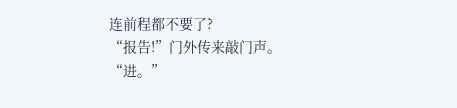连前程都不要了?
“报告!”门外传来敲门声。
“进。”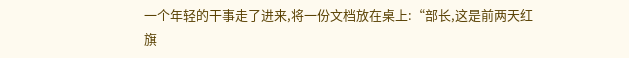一个年轻的干事走了进来,将一份文档放在桌上:“部长,这是前两天红旗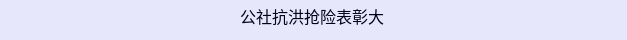公社抗洪抢险表彰大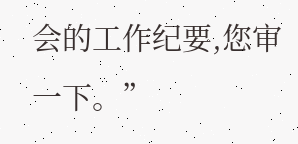会的工作纪要,您审一下。”